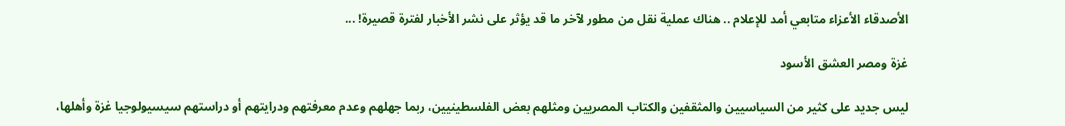الأصدقاء الأعزاء متابعي أمد للإعلام .. هناك عملية نقل من مطور لآخر ما قد يؤثر على نشر الأخبار لفترة قصيرة! ...

غزة ومصر العشق الأسود

ليس جديد على كثير من السياسيين والمثقفين والكتاب المصريين ومثلهم بعض الفلسطينيين، ربما جهلهم وعدم معرفتهم ودرايتهم أو دراستهم سيسيولوجيا غزة وأهلها،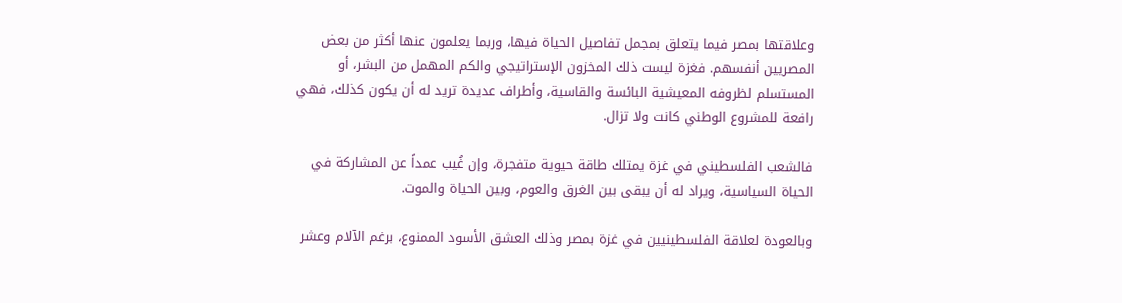وعلاقتها بمصر فيما يتعلق بمجمل تفاصيل الحياة فيها، وربما يعلمون عنها أكثر من بعض المصريين أنفسهم. فغزة ليست ذلك المخزون الإستراتيجي والكم المهمل من البشر، أو المستسلم لظروفه المعيشية البائسة والقاسية، وأطراف عديدة تريد له أن يكون كذلك، فهي رافعة للمشروع الوطني كانت ولا تزال.

فالشعب الفلسطيني في غزة يمتلك طاقة حيوية متفجرة، وإن غُيب عمداً عن المشاركة في الحياة السياسية، ويراد له أن يبقى بين الغرق والعوم، وبين الحياة والموت.

وبالعودة لعلاقة الفلسطينيين في غزة بمصر وذلك العشق الأسود الممنوع، برغم الآلام وعشر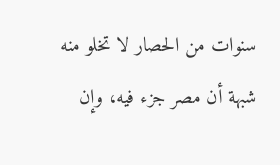سنوات من الحصار لا تخلو منه شبهة أن مصر جزء فيه، وإن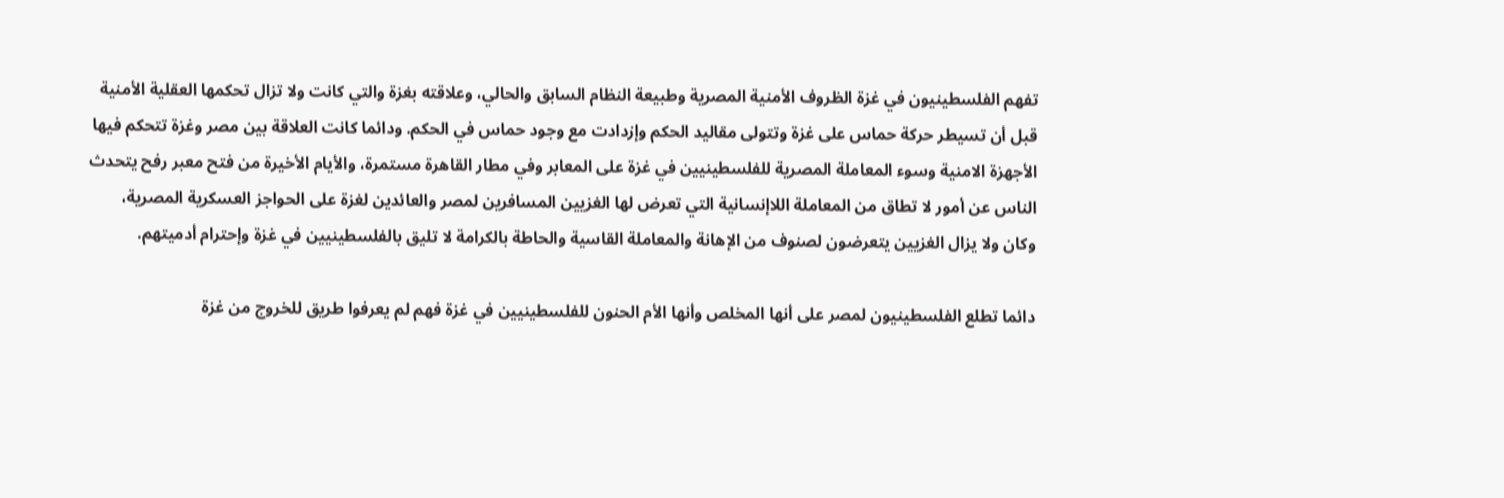تفهم الفلسطينيون في غزة الظروف الأمنية المصرية وطبيعة النظام السابق والحالي، وعلاقته بغزة والتي كانت ولا تزال تحكمها العقلية الأمنية قبل أن تسيطر حركة حماس على غزة وتتولى مقاليد الحكم وإزدادت مع وجود حماس في الحكم. ودائما كانت العلاقة بين مصر وغزة تتحكم فيها الأجهزة الامنية وسوء المعاملة المصرية للفلسطينيين في غزة على المعابر وفي مطار القاهرة مستمرة، والأيام الأخيرة من فتح معبر رفح يتحدث الناس عن أمور لا تطاق من المعاملة اللاإنسانية التي تعرض لها الغزيين المسافرين لمصر والعائدين لغزة على الحواجز العسكرية المصرية، وكان ولا يزال الغزيين يتعرضون لصنوف من الإهانة والمعاملة القاسية والحاطة بالكرامة لا تليق بالفلسطينيين في غزة وإحترام أدميتهم.

دائما تطلع الفلسطينيون لمصر على أنها المخلص وأنها الأم الحنون للفلسطينيين في غزة فهم لم يعرفوا طريق للخروج من غزة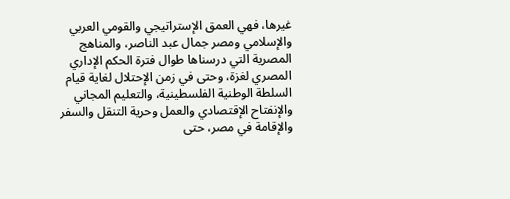غيرها، فهي العمق الإستراتيجي والقومي العربي والإسلامي ومصر جمال عبد الناصر، والمناهج المصرية التي درسناها طوال فترة الحكم الإداري المصري لغزة، وحتى في زمن الإحتلال لغاية قيام السلطة الوطنية الفلسطينية، والتعليم المجاني والإنفتاح الإقتصادي والعمل وحرية التنقل والسفر والإقامة في مصر، حتى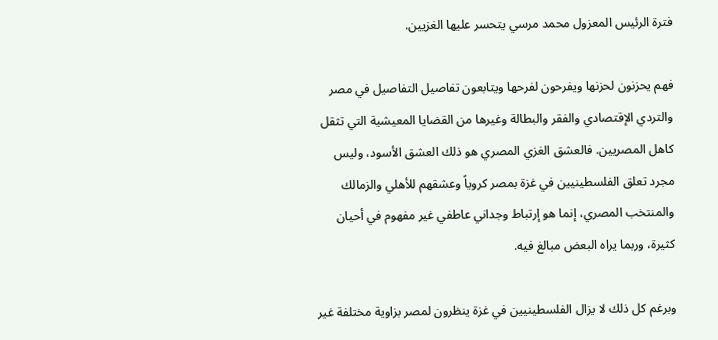فترة الرئيس المعزول محمد مرسي يتحسر عليها الغزيين.

فهم يحزنون لحزنها ويفرحون لفرحها ويتابعون تفاصيل التفاصيل في مصر والتردي الإقتصادي والفقر والبطالة وغيرها من القضايا المعيشية التي تثقل كاهل المصريين. فالعشق الغزي المصري هو ذلك العشق الأسود، وليس مجرد تعلق الفلسطينيين في غزة بمصر كروياً وعشقهم للأهلي والزمالك والمنتخب المصري، إنما هو إرتباط وجداني عاطفي غير مفهوم في أحيان كثيرة، وربما يراه البعض مبالغ فيه.

وبرغم كل ذلك لا يزال الفلسطينيين في غزة ينظرون لمصر بزاوية مختلفة غير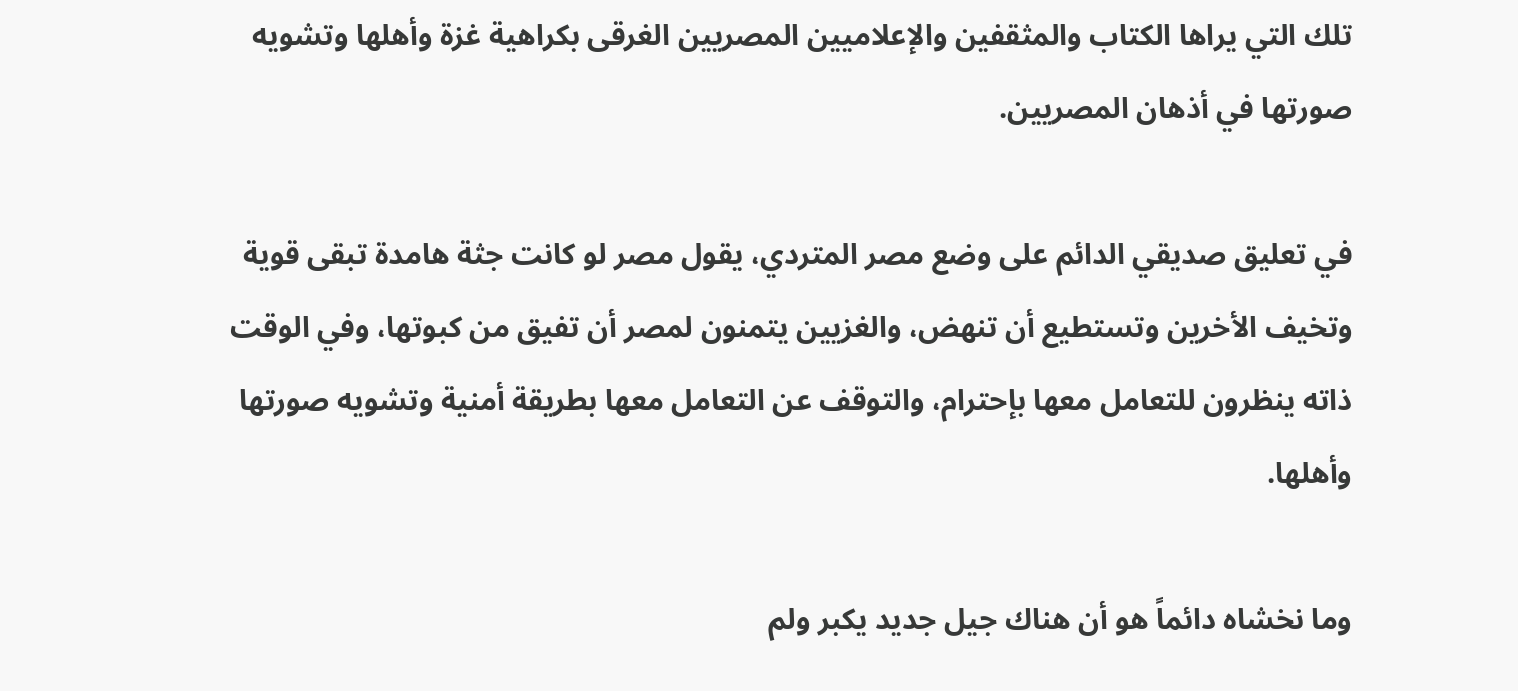تلك التي يراها الكتاب والمثقفين والإعلاميين المصريين الغرقى بكراهية غزة وأهلها وتشويه صورتها في أذهان المصريين.

في تعليق صديقي الدائم على وضع مصر المتردي، يقول مصر لو كانت جثة هامدة تبقى قوية وتخيف الأخرين وتستطيع أن تنهض، والغزيين يتمنون لمصر أن تفيق من كبوتها، وفي الوقت ذاته ينظرون للتعامل معها بإحترام، والتوقف عن التعامل معها بطريقة أمنية وتشويه صورتها وأهلها.

وما نخشاه دائماً هو أن هناك جيل جديد يكبر ولم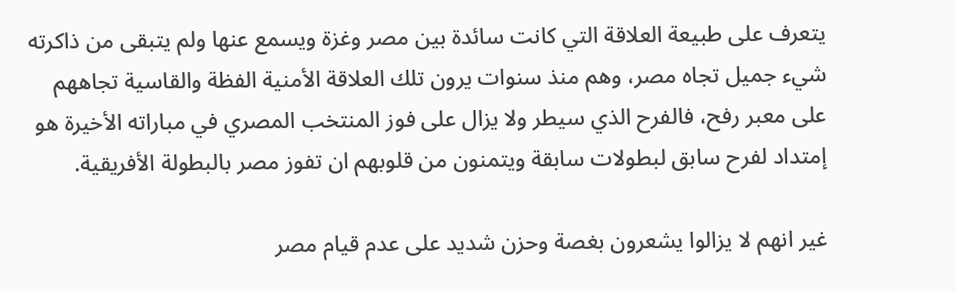يتعرف على طبيعة العلاقة التي كانت سائدة بين مصر وغزة ويسمع عنها ولم يتبقى من ذاكرته شيء جميل تجاه مصر، وهم منذ سنوات يرون تلك العلاقة الأمنية الفظة والقاسية تجاههم على معبر رفح، فالفرح الذي سيطر ولا يزال على فوز المنتخب المصري في مباراته الأخيرة هو إمتداد لفرح سابق لبطولات سابقة ويتمنون من قلوبهم ان تفوز مصر بالبطولة الأفريقية.

غير انهم لا يزالوا يشعرون بغصة وحزن شديد على عدم قيام مصر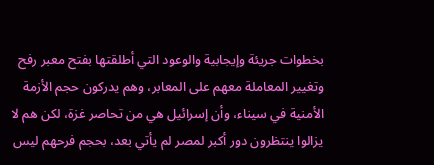بخطوات جريئة وإيجابية والوعود التي أطلقتها بفتح معبر رفح وتغيير المعاملة معهم على المعابر، وهم يدركون حجم الأزمة الأمنية في سيناء، وأن إسرائيل هي من تحاصر غزة، لكن هم لا يزالوا ينتظرون دور أكبر لمصر لم يأتي بعد، بحجم فرحهم ليس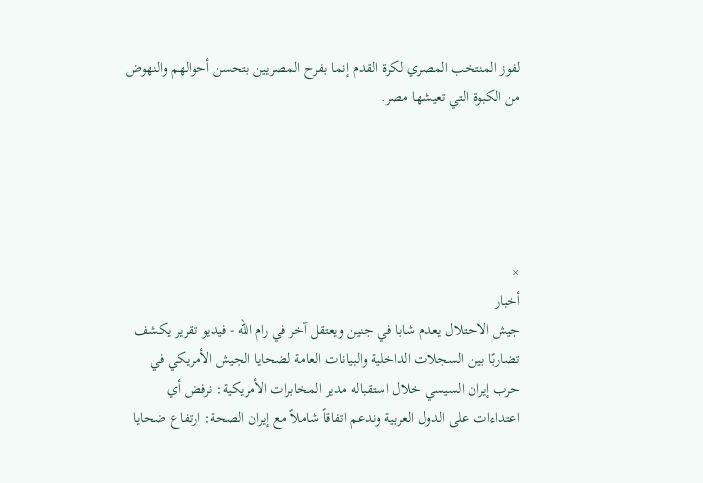لفوز المنتخب المصري لكرة القدم إنما بفرح المصريين بتحسن أحوالهم والنهوض من الكبوة التي تعيشها مصر.





×
أخبار
جيش الاحتلال يعدم شابا في جنين ويعتقل آخر في رام الله - فيديو تقرير يكشف تضاربًا بين السجلات الداخلية والبيانات العامة لضحايا الجيش الأمريكي في حرب إيران السيسي خلال استقباله مدير المخابرات الأمريكية: نرفض أي اعتداءات على الدول العربية وندعم اتفاقاً شاملاً مع إيران الصحة: ارتفاع ضحايا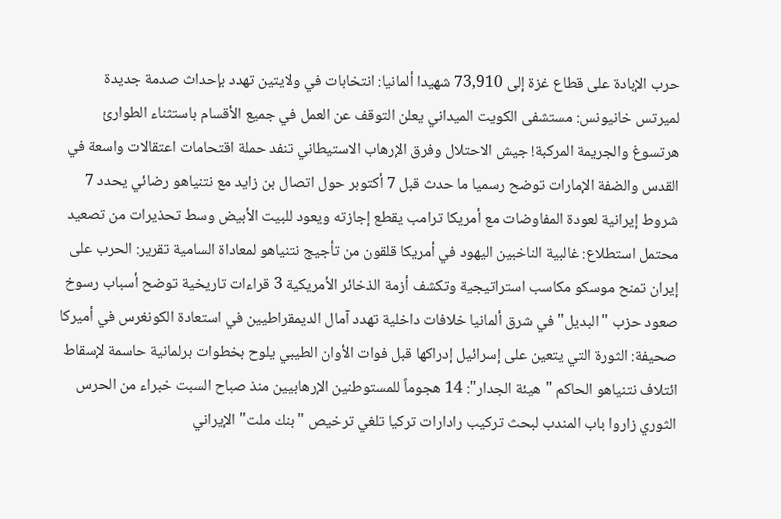حرب الإبادة على قطاع غزة إلى 73,910 شهيدا ألمانيا: انتخابات في ولايتين تهدد بإحداث صدمة جديدة لميرتس خانيونس: مستشفى الكويت الميداني يعلن التوقف عن العمل في جميع الأقسام باستثناء الطوارئ هرتسوغ والجريمة المركبة! جيش الاحتلال وفرق الإرهاب الاستيطاني تنفد حملة اقتحامات اعتقالات واسعة في القدس والضفة الإمارات توضح رسميا ما حدث قبل 7 أكتوبر حول اتصال بن زايد مع نتنياهو رضائي يحدد 7 شروط إيرانية لعودة المفاوضات مع أمريكا ترامب يقطع إجازته ويعود للبيت الأبيض وسط تحذيرات من تصعيد محتمل استطلاع: غالبية الناخبين اليهود في أمريكا قلقون من تأجيج نتنياهو لمعاداة السامية تقرير: الحرب على إيران تمنح موسكو مكاسب استراتيجية وتكشف أزمة الذخائر الأمريكية 3 قراءات تاريخية توضح أسباب رسوخ صعود حزب "البديل" في شرق ألمانيا خلافات داخلية تهدد آمال الديمقراطيين في استعادة الكونغرس في أميركا صحيفة: الثورة التي يتعين على إسرائيل إدراكها قبل فوات الأوان الطيبي يلوح بخطوات برلمانية حاسمة لإسقاط ائتلاف نتنياهو الحاكم "هيئة الجدار": 14 هجوماً للمستوطنين الإرهابيين منذ صباح السبت خبراء من الحرس الثوري زاروا باب المندب لبحث تركيب رادارات تركيا تلغي ترخيص "بنك ملت" الإيراني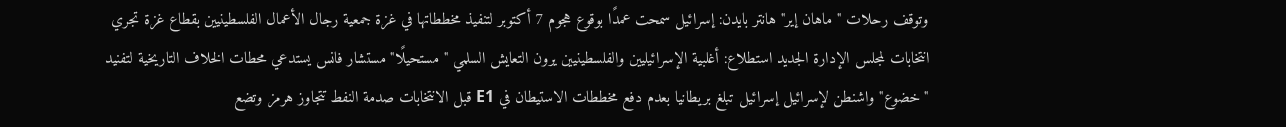وتوقف رحلات "ماهان إير" هانتر بايدن: إسرائيل سمحت عمدًا بوقوع هجوم 7 أكتوبر لتنفيذ مخططاتها في غزة جمعية رجال الأعمال الفلسطينيين بقطاع غزة تجري انتخابات لمجلس الإدارة الجديد استطلاع: أغلبية الإسرائيليين والفلسطينيين يرون التعايش السلمي "مستحيلًا" مستشار فانس يستدعي محطات الخلاف التاريخية لتفنيد "خضوع" واشنطن لإسرائيل إسرائيل تبلغ بريطانيا بعدم دفع مخططات الاستيطان في E1 قبل الانتخابات صدمة النفط تتجاوز هرمز وتضع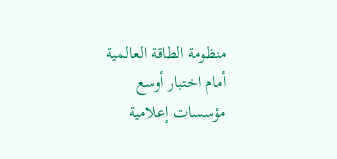منظومة الطاقة العالمية أمام اختبار أوسع مؤسسات إعلامية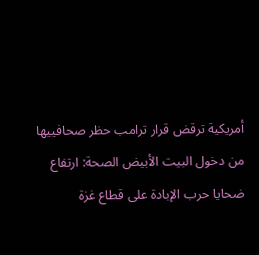أمريكية ترقض قرار ترامب حظر صحافييها من دخول البيت الأبيض الصحة: ارتفاع ضحايا حرب الإبادة على قطاع غزة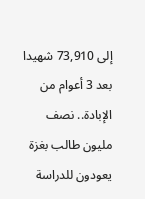إلى 73,910 شهيدا بعد 3 أعوام من الإبادة.. نصف مليون طالب بغزة يعودون للدراسة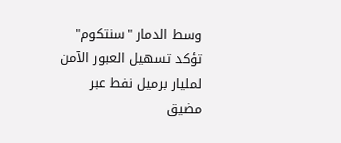وسط الدمار "سنتكوم" تؤكد تسهيل العبور الآمن لمليار برميل نفط عبر مضيق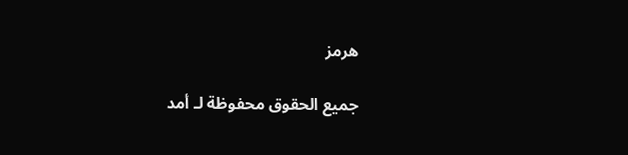هرمز

جميع الحقوق محفوظة لـ أمد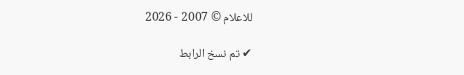للاعلام © 2007 - 2026

✔ تم نسخ الرابط